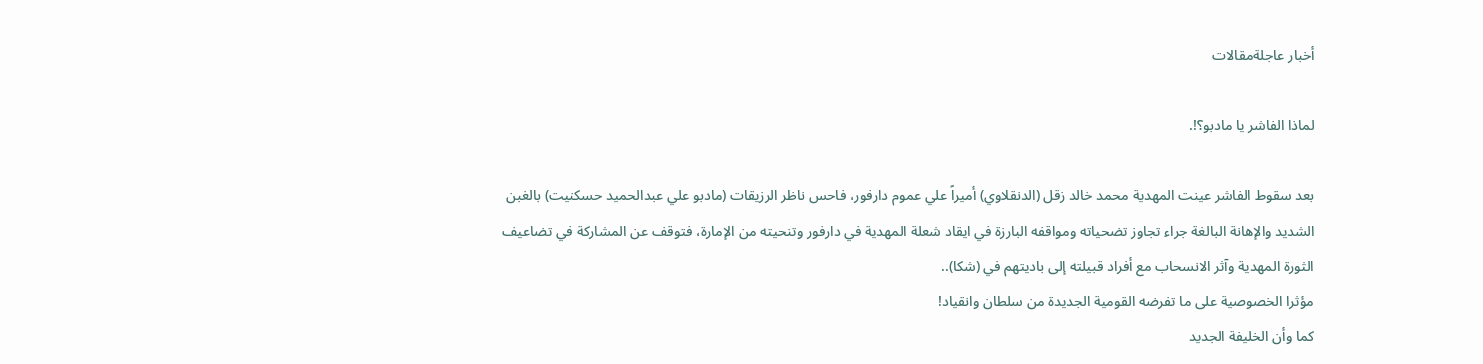أخبار عاجلةمقالات

لماذا الفاشر يا مادبو؟!.

بعد سقوط الفاشر عينت المهدية محمد خالد زقل (الدنقلاوي) أميراً علي عموم دارفور، فاحس ناظر الرزيقات (مادبو علي عبدالحميد حسكنيت) بالغبن الشديد والإهانة البالغة جراء تجاوز تضحياته ومواقفه البارزة في ايقاد شعلة المهدية في دارفور وتنحيته من الإمارة، فتوقف عن المشاركة في تضاعيف الثورة المهدية وآثر الانسحاب مع أفراد قبيلته إلى باديتهم في (شكا)..
مؤثرا الخصوصية على ما تفرضه القومية الجديدة من سلطان وانقياد!
كما وأن الخليفة الجديد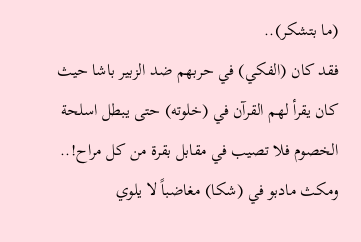(ما بتشكر)..
فقد كان (الفكي) في حربهم ضد الزبير باشا حيث كان يقرأ لهم القرآن في (خلوته) حتى يبطل اسلحة الخصوم فلا تصيب في مقابل بقرة من كل مراح!..
ومكث مادبو في (شكا) مغاضباً لا يلوي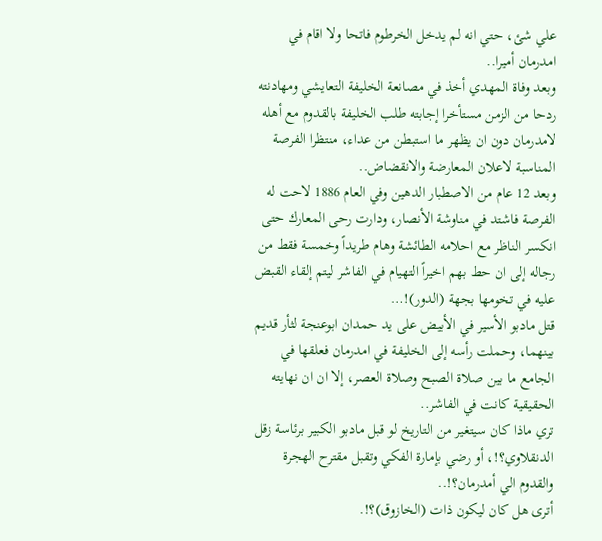علي شئ، حتي انه لم يدخل الخرطوم فاتحا ولا اقام في امدرمان أميرا..
وبعد وفاة المهدي أخذ في مصانعة الخليفة التعايشي ومهادنته ردحا من الزمن مستأخرا إجابته طلب الخليفة بالقدوم مع أهله لامدرمان دون ان يظهر ما استبطن من عداء، منتظرا الفرصة المناسبة لاعلان المعارضة والانقضاض..
وبعد 12 عام من الاصطبار الدهين وفي العام 1886 لاحت له الفرصة فاشتد في مناوشة الأنصار، ودارت رحى المعارك حتى انكسر الناظر مع احلامه الطائشة وهام طريداً وخمسة فقط من رجاله إلى ان حط بهم اخيراً التهيام في الفاشر ليتم إلقاء القبض عليه في تخومها بجهة (الدور)!…
قتل مادبو الأسير في الأبيض على يد حمدان ابوعنجة لثأر قديم بينهما، وحملت رأسه إلى الخليفة في امدرمان فعلقها في الجامع ما بين صلاة الصبح وصلاة العصر، إلا ان ان نهايته الحقيقية كانت في الفاشر..
تري ماذا كان سيتغير من التاريخ لو قبل مادبو الكبير برئاسة زقل الدنقلاوي؟!، أو رضي بإمارة الفكي وتقبل مقترح الهجرة والقدوم الي أمدرمان؟!..
أترى هل كان ليكون ذات (الخازوق)؟!.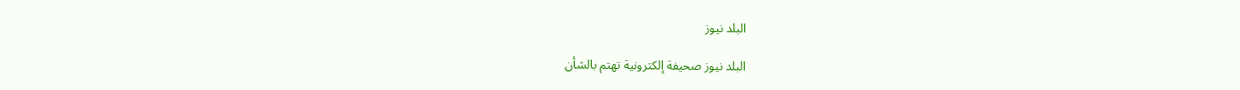البلد نيوز

البلد نيوز صحيفة إلكترونية تهتم بالشأن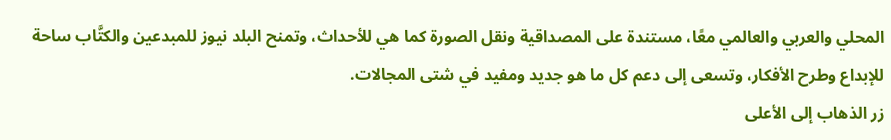المحلي والعربي والعالمي معًا، مستندة على المصداقية ونقل الصورة كما هي للأحداث، وتمنح البلد نيوز للمبدعين والكتَّاب ساحة للإبداع وطرح الأفكار، وتسعى إلى دعم كل ما هو جديد ومفيد في شتى المجالات.
زر الذهاب إلى الأعلى